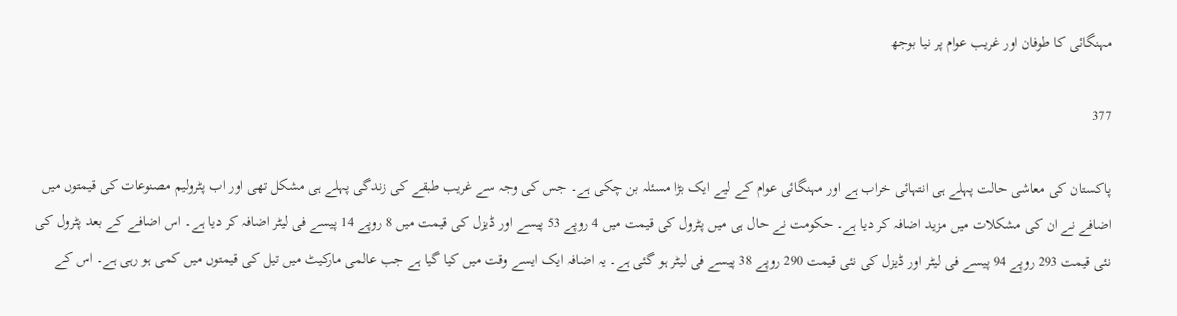مہنگائی کا طوفان اور غریب عوام پر نیا بوجھ

377

پاکستان کی معاشی حالت پہلے ہی انتہائی خراب ہے اور مہنگائی عوام کے لیے ایک بڑا مسئلہ بن چکی ہے۔ جس کی وجہ سے غریب طبقے کی زندگی پہلے ہی مشکل تھی اور اب پٹرولیم مصنوعات کی قیمتوں میں اضافے نے ان کی مشکلات میں مزید اضافہ کر دیا ہے۔ حکومت نے حال ہی میں پٹرول کی قیمت میں 4 روپے 53 پیسے اور ڈیزل کی قیمت میں 8 روپے 14 پیسے فی لیٹر اضافہ کر دیا ہے۔ اس اضافے کے بعد پٹرول کی نئی قیمت 293 روپے 94 پیسے فی لیٹر اور ڈیزل کی نئی قیمت 290 روپے 38 پیسے فی لیٹر ہو گئی ہے۔ یہ اضافہ ایک ایسے وقت میں کیا گیا ہے جب عالمی مارکیٹ میں تیل کی قیمتوں میں کمی ہو رہی ہے۔ اس کے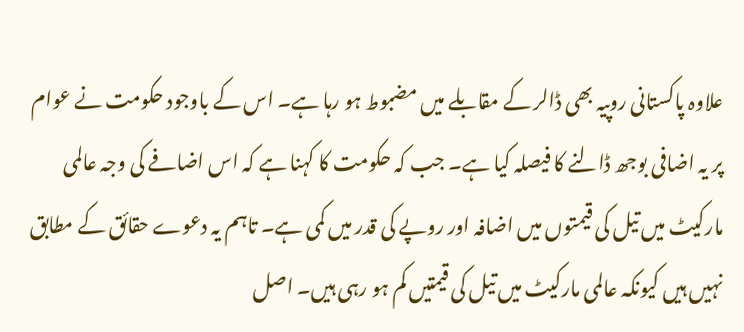علاوہ پاکستانی روپیہ بھی ڈالر کے مقابلے میں مضبوط ہو رہا ہے۔ اس کے باوجود حکومت نے عوام پر یہ اضافی بوجھ ڈالنے کا فیصلہ کیا ہے۔ جب کہ حکومت کا کہنا ہے کہ اس اضافے کی وجہ عالمی مارکیٹ میں تیل کی قیمتوں میں اضافہ اور روپے کی قدر میں کمی ہے۔ تاہم یہ دعوے حقائق کے مطابق نہیں ہیں کیونکہ عالمی مارکیٹ میں تیل کی قیمتیں کم ہو رہی ہیں۔ اصل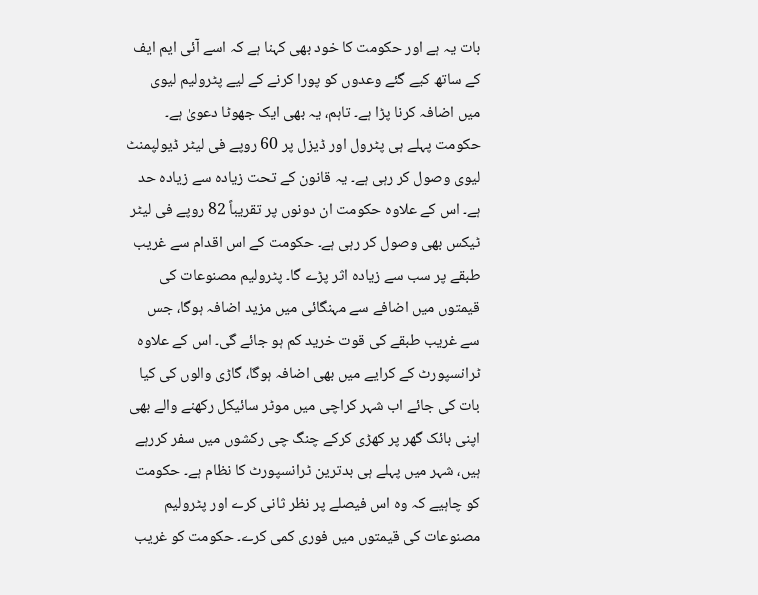بات یہ ہے اور حکومت کا خود بھی کہنا ہے کہ اسے آئی ایم ایف کے ساتھ کیے گئے وعدوں کو پورا کرنے کے لیے پٹرولیم لیوی میں اضافہ کرنا پڑا ہے۔ تاہم، یہ بھی ایک جھوٹا دعویٰ ہے۔ حکومت پہلے ہی پٹرول اور ڈیزل پر 60 روپے فی لیٹر ڈیولپمنٹ لیوی وصول کر رہی ہے۔ یہ قانون کے تحت زیادہ سے زیادہ حد ہے۔ اس کے علاوہ حکومت ان دونوں پر تقریباً 82 روپے فی لیٹر ٹیکس بھی وصول کر رہی ہے۔ حکومت کے اس اقدام سے غریب طبقے پر سب سے زیادہ اثر پڑے گا۔ پٹرولیم مصنوعات کی قیمتوں میں اضافے سے مہنگائی میں مزید اضافہ ہوگا، جس سے غریب طبقے کی قوت خرید کم ہو جائے گی۔ اس کے علاوہ ٹرانسپورٹ کے کرایے میں بھی اضافہ ہوگا، گاڑی والوں کی کیا بات کی جائے اب شہر کراچی میں موٹر سائیکل رکھنے والے بھی اپنی بائک گھر پر کھڑی کرکے چنگ چی رکشوں میں سفر کررہے ہیں، شہر میں پہلے ہی بدترین ٹرانسپورٹ کا نظام ہے۔ حکومت کو چاہیے کہ وہ اس فیصلے پر نظر ثانی کرے اور پٹرولیم مصنوعات کی قیمتوں میں فوری کمی کرے۔ حکومت کو غریب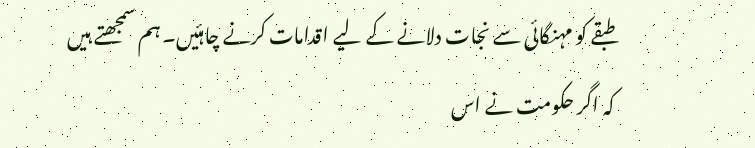طبقے کو مہنگائی سے نجات دلانے کے لیے اقدامات کرنے چاہئیں۔ ہم سمجھتے ہیں کہ اگر حکومت نے اس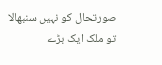صورتحال کو نہیں سنبھالا تو ملک ایک بڑے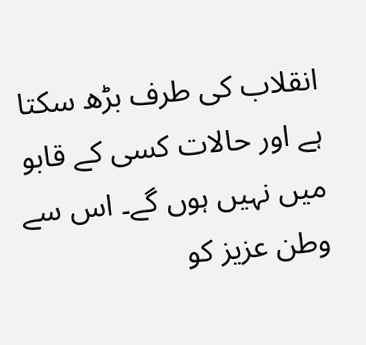انقلاب کی طرف بڑھ سکتا ہے اور حالات کسی کے قابو میں نہیں ہوں گے۔ اس سے وطن عزیز کو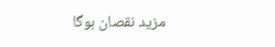مزید نقصان ہوگا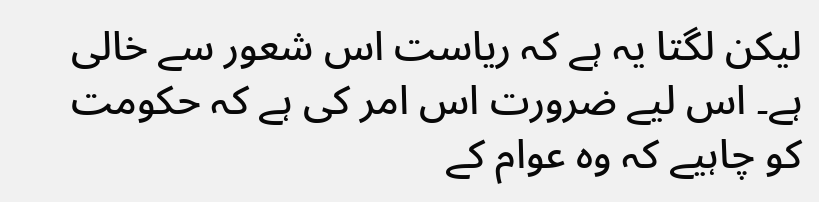لیکن لگتا یہ ہے کہ ریاست اس شعور سے خالی ہے۔ اس لیے ضرورت اس امر کی ہے کہ حکومت کو چاہیے کہ وہ عوام کے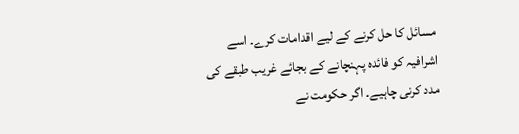مسائل کا حل کرنے کے لیے اقدامات کرے۔ اسے اشرافیہ کو فائدہ پہنچانے کے بجائے غریب طبقے کی مدد کرنی چاہیے۔ اگر حکومت نے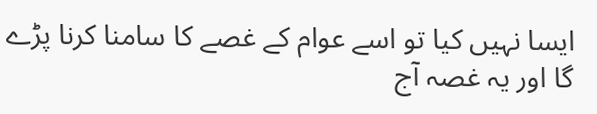ایسا نہیں کیا تو اسے عوام کے غصے کا سامنا کرنا پڑے گا اور یہ غصہ آج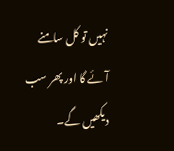نہیں تو کل سامنے آئے گا اور پھر سب دیکھیں گے۔